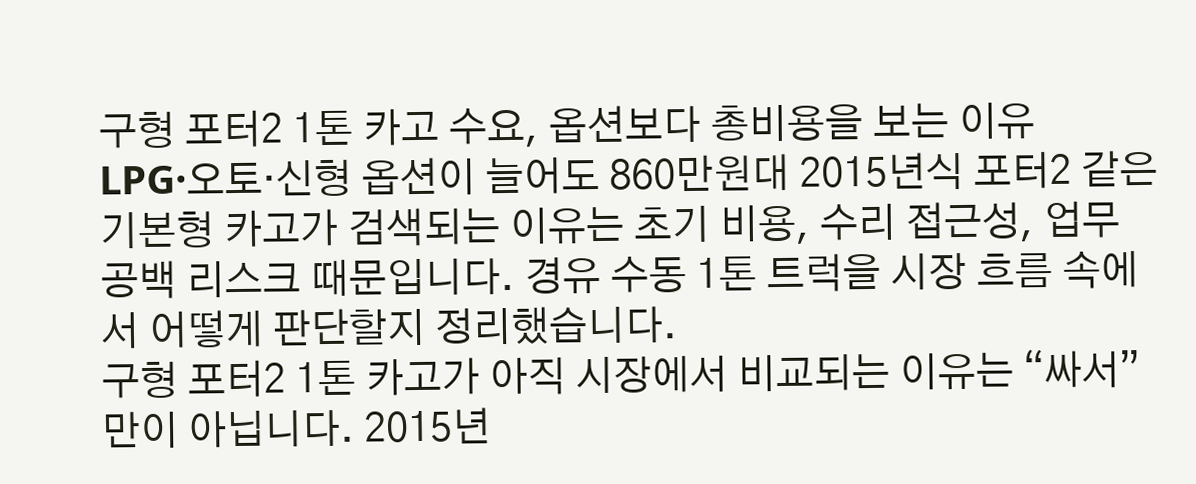구형 포터2 1톤 카고 수요, 옵션보다 총비용을 보는 이유
LPG·오토·신형 옵션이 늘어도 860만원대 2015년식 포터2 같은 기본형 카고가 검색되는 이유는 초기 비용, 수리 접근성, 업무 공백 리스크 때문입니다. 경유 수동 1톤 트럭을 시장 흐름 속에서 어떻게 판단할지 정리했습니다.
구형 포터2 1톤 카고가 아직 시장에서 비교되는 이유는 “싸서”만이 아닙니다. 2015년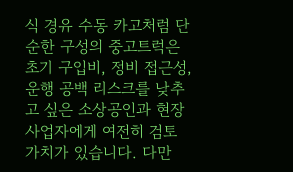식 경유 수동 카고처럼 단순한 구성의 중고트럭은 초기 구입비, 정비 접근성, 운행 공백 리스크를 낮추고 싶은 소상공인과 현장 사업자에게 여전히 검토 가치가 있습니다. 다만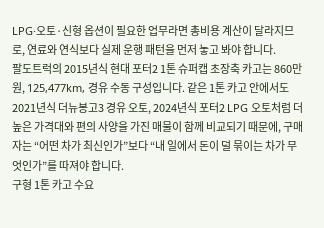LPG·오토·신형 옵션이 필요한 업무라면 총비용 계산이 달라지므로, 연료와 연식보다 실제 운행 패턴을 먼저 놓고 봐야 합니다.
팔도트럭의 2015년식 현대 포터2 1톤 슈퍼캡 초장축 카고는 860만원, 125,477km, 경유 수동 구성입니다. 같은 1톤 카고 안에서도 2021년식 더뉴봉고3 경유 오토, 2024년식 포터2 LPG 오토처럼 더 높은 가격대와 편의 사양을 가진 매물이 함께 비교되기 때문에, 구매자는 “어떤 차가 최신인가”보다 “내 일에서 돈이 덜 묶이는 차가 무엇인가”를 따져야 합니다.
구형 1톤 카고 수요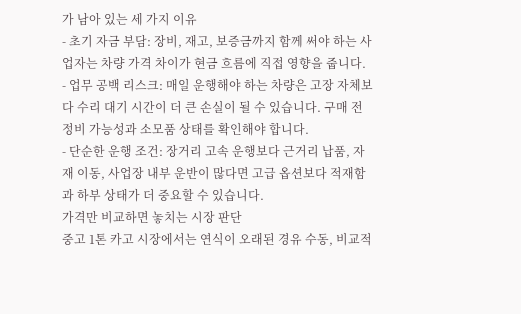가 남아 있는 세 가지 이유
- 초기 자금 부담: 장비, 재고, 보증금까지 함께 써야 하는 사업자는 차량 가격 차이가 현금 흐름에 직접 영향을 줍니다.
- 업무 공백 리스크: 매일 운행해야 하는 차량은 고장 자체보다 수리 대기 시간이 더 큰 손실이 될 수 있습니다. 구매 전 정비 가능성과 소모품 상태를 확인해야 합니다.
- 단순한 운행 조건: 장거리 고속 운행보다 근거리 납품, 자재 이동, 사업장 내부 운반이 많다면 고급 옵션보다 적재함과 하부 상태가 더 중요할 수 있습니다.
가격만 비교하면 놓치는 시장 판단
중고 1톤 카고 시장에서는 연식이 오래된 경유 수동, 비교적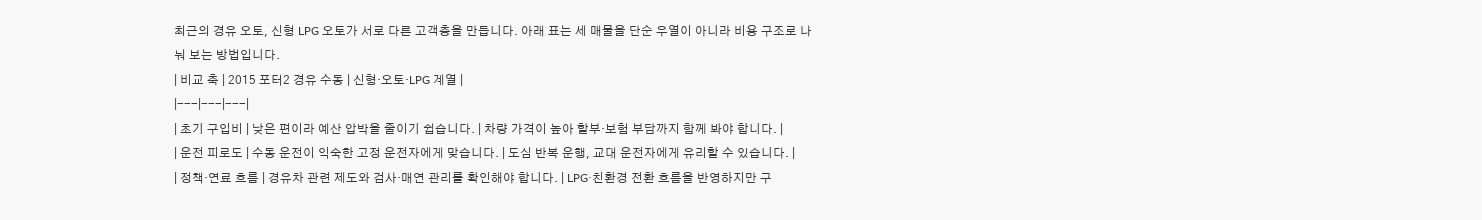최근의 경유 오토, 신형 LPG 오토가 서로 다른 고객층을 만듭니다. 아래 표는 세 매물을 단순 우열이 아니라 비용 구조로 나눠 보는 방법입니다.
| 비교 축 | 2015 포터2 경유 수동 | 신형·오토·LPG 계열 |
|---|---|---|
| 초기 구입비 | 낮은 편이라 예산 압박을 줄이기 쉽습니다. | 차량 가격이 높아 할부·보험 부담까지 함께 봐야 합니다. |
| 운전 피로도 | 수동 운전이 익숙한 고정 운전자에게 맞습니다. | 도심 반복 운행, 교대 운전자에게 유리할 수 있습니다. |
| 정책·연료 흐름 | 경유차 관련 제도와 검사·매연 관리를 확인해야 합니다. | LPG·친환경 전환 흐름을 반영하지만 구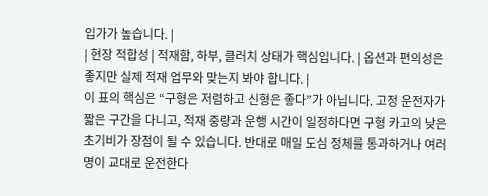입가가 높습니다. |
| 현장 적합성 | 적재함, 하부, 클러치 상태가 핵심입니다. | 옵션과 편의성은 좋지만 실제 적재 업무와 맞는지 봐야 합니다. |
이 표의 핵심은 “구형은 저렴하고 신형은 좋다”가 아닙니다. 고정 운전자가 짧은 구간을 다니고, 적재 중량과 운행 시간이 일정하다면 구형 카고의 낮은 초기비가 장점이 될 수 있습니다. 반대로 매일 도심 정체를 통과하거나 여러 명이 교대로 운전한다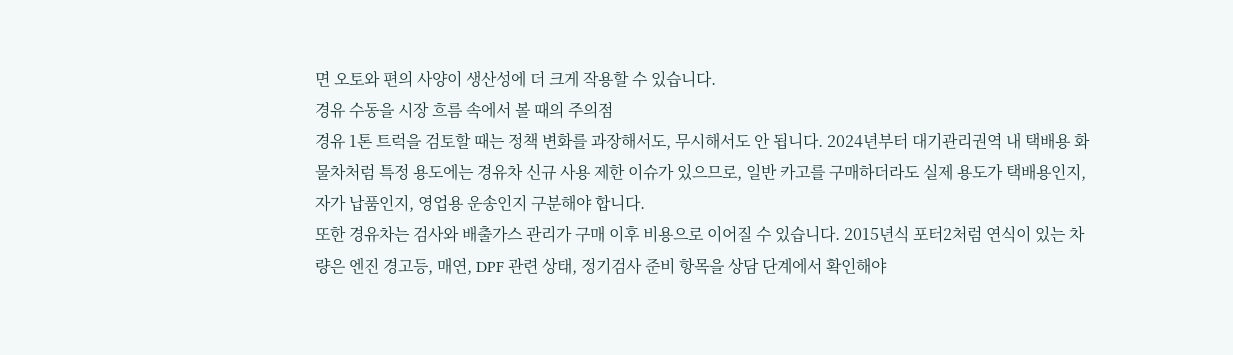면 오토와 편의 사양이 생산성에 더 크게 작용할 수 있습니다.
경유 수동을 시장 흐름 속에서 볼 때의 주의점
경유 1톤 트럭을 검토할 때는 정책 변화를 과장해서도, 무시해서도 안 됩니다. 2024년부터 대기관리권역 내 택배용 화물차처럼 특정 용도에는 경유차 신규 사용 제한 이슈가 있으므로, 일반 카고를 구매하더라도 실제 용도가 택배용인지, 자가 납품인지, 영업용 운송인지 구분해야 합니다.
또한 경유차는 검사와 배출가스 관리가 구매 이후 비용으로 이어질 수 있습니다. 2015년식 포터2처럼 연식이 있는 차량은 엔진 경고등, 매연, DPF 관련 상태, 정기검사 준비 항목을 상담 단계에서 확인해야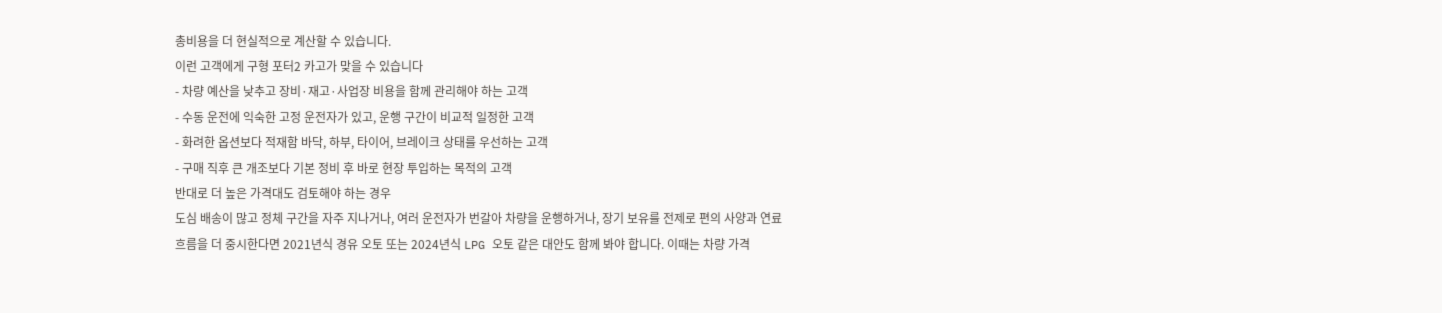총비용을 더 현실적으로 계산할 수 있습니다.
이런 고객에게 구형 포터2 카고가 맞을 수 있습니다
- 차량 예산을 낮추고 장비·재고·사업장 비용을 함께 관리해야 하는 고객
- 수동 운전에 익숙한 고정 운전자가 있고, 운행 구간이 비교적 일정한 고객
- 화려한 옵션보다 적재함 바닥, 하부, 타이어, 브레이크 상태를 우선하는 고객
- 구매 직후 큰 개조보다 기본 정비 후 바로 현장 투입하는 목적의 고객
반대로 더 높은 가격대도 검토해야 하는 경우
도심 배송이 많고 정체 구간을 자주 지나거나, 여러 운전자가 번갈아 차량을 운행하거나, 장기 보유를 전제로 편의 사양과 연료 흐름을 더 중시한다면 2021년식 경유 오토 또는 2024년식 LPG 오토 같은 대안도 함께 봐야 합니다. 이때는 차량 가격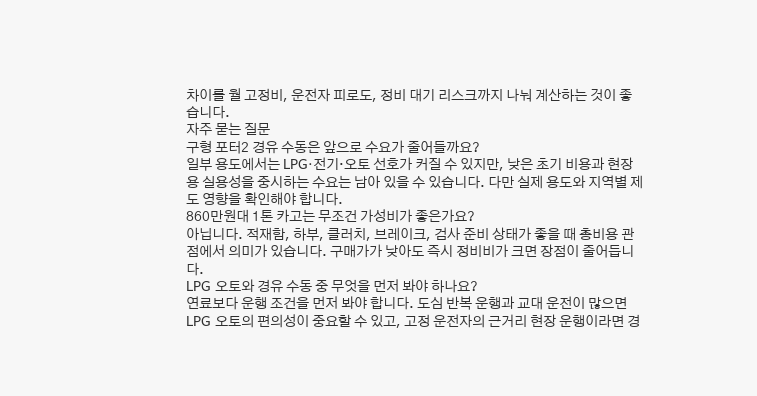차이를 월 고정비, 운전자 피로도, 정비 대기 리스크까지 나눠 계산하는 것이 좋습니다.
자주 묻는 질문
구형 포터2 경유 수동은 앞으로 수요가 줄어들까요?
일부 용도에서는 LPG·전기·오토 선호가 커질 수 있지만, 낮은 초기 비용과 현장용 실용성을 중시하는 수요는 남아 있을 수 있습니다. 다만 실제 용도와 지역별 제도 영향을 확인해야 합니다.
860만원대 1톤 카고는 무조건 가성비가 좋은가요?
아닙니다. 적재함, 하부, 클러치, 브레이크, 검사 준비 상태가 좋을 때 총비용 관점에서 의미가 있습니다. 구매가가 낮아도 즉시 정비비가 크면 장점이 줄어듭니다.
LPG 오토와 경유 수동 중 무엇을 먼저 봐야 하나요?
연료보다 운행 조건을 먼저 봐야 합니다. 도심 반복 운행과 교대 운전이 많으면 LPG 오토의 편의성이 중요할 수 있고, 고정 운전자의 근거리 현장 운행이라면 경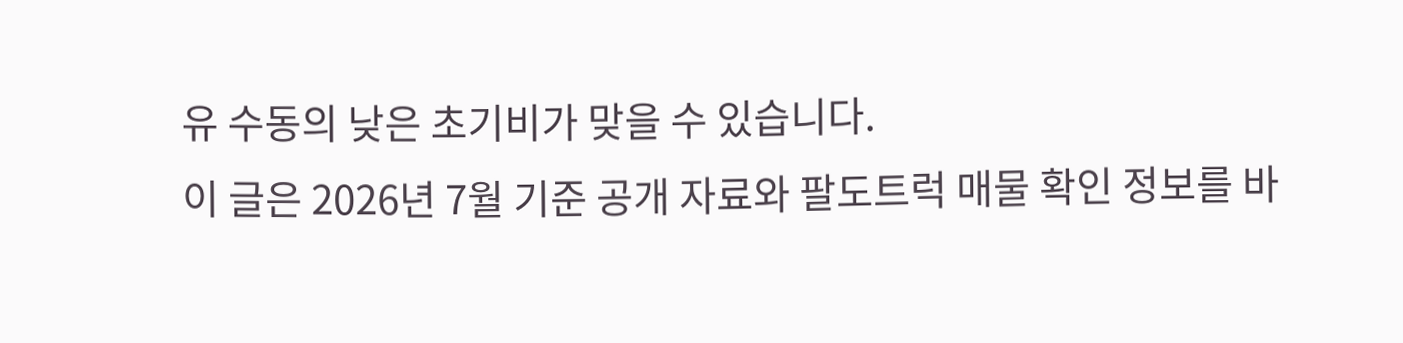유 수동의 낮은 초기비가 맞을 수 있습니다.
이 글은 2026년 7월 기준 공개 자료와 팔도트럭 매물 확인 정보를 바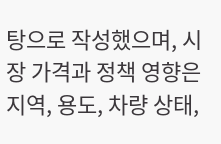탕으로 작성했으며, 시장 가격과 정책 영향은 지역, 용도, 차량 상태,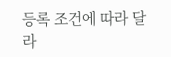등록 조건에 따라 달라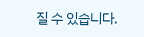질 수 있습니다.